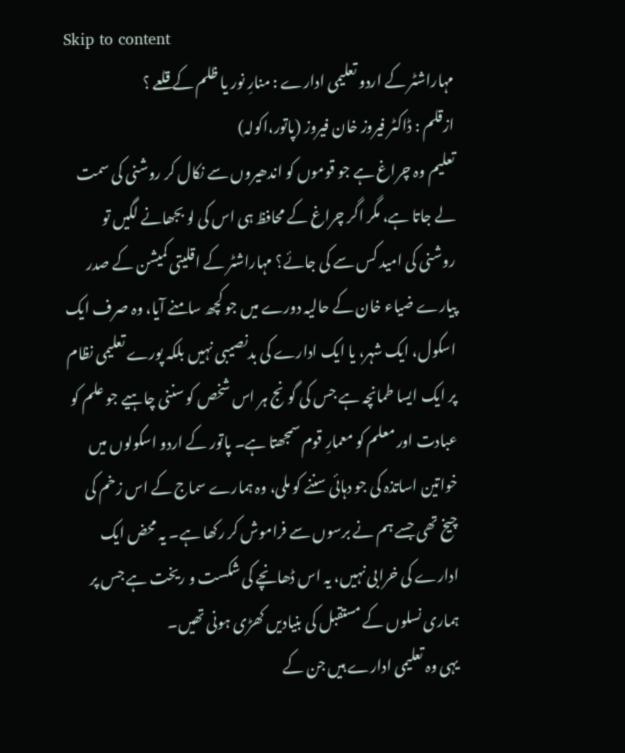Skip to content
مہاراشٹر کے اردو تعلیمی ادارے : منارِ نور یا ظلم کے قلعے ؟
ازقلم : ڈاکٹر فیروز خان فیروز (پاتور،اکولہ)
تعلیم وہ چراغ ہے جو قوموں کو اندھیروں سے نکال کر روشنی کی سمت لے جاتا ہے، مگر اگر چراغ کے محافظ ہی اس کی لو بجھانے لگیں تو روشنی کی امید کس سے کی جائے؟ مہاراشٹر کے اقلیتی کمیشن کے صدر پیارے ضیاء خان کے حالیہ دورے میں جو کچھ سامنے آیا، وہ صرف ایک اسکول، ایک شہر، یا ایک ادارے کی بدنصیبی نہیں بلکہ پورے تعلیمی نظام پر ایک ایسا طمانچہ ہے جس کی گونج ہر اس شخص کو سننی چاہیے جو علم کو عبادت اور معلم کو معمارِ قوم سمجھتا ہے۔ پاتور کے اردو اسکولوں میں خواتین اساتذہ کی جو دہائی سننے کو ملی، وہ ہمارے سماج کے اس زخم کی چیخ تھی جسے ہم نے برسوں سے فراموش کر رکھا ہے۔ یہ محض ایک ادارے کی خرابی نہیں، یہ اس ڈھانچے کی شکست و ریخت ہے جس پر ہماری نسلوں کے مستقبل کی بنیادیں کھڑی ہونی تھیں۔
یہی وہ تعلیمی ادارے ہیں جن کے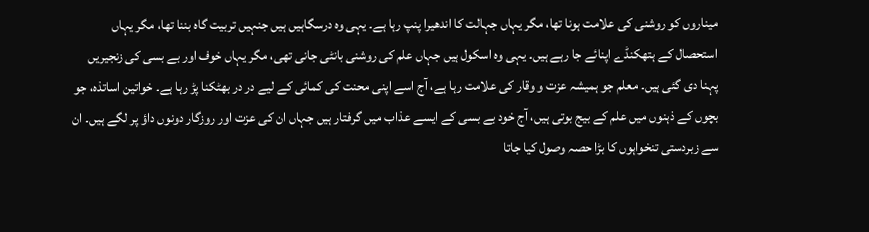میناروں کو روشنی کی علامت ہونا تھا، مگر یہاں جہالت کا اندھیرا پنپ رہا ہے۔ یہی وہ درسگاہیں ہیں جنہیں تربیت گاہ بننا تھا، مگر یہاں استحصال کے ہتھکنڈے اپنائے جا رہے ہیں۔ یہی وہ اسکول ہیں جہاں علم کی روشنی بانٹی جانی تھی، مگر یہاں خوف اور بے بسی کی زنجیریں پہنا دی گئی ہیں۔ معلم جو ہمیشہ عزت و وقار کی علامت رہا ہے، آج اسے اپنی محنت کی کمائی کے لیے در در بھٹکنا پڑ رہا ہے۔ خواتین اساتذہ، جو بچوں کے ذہنوں میں علم کے بیج بوتی ہیں، آج خود بے بسی کے ایسے عذاب میں گرفتار ہیں جہاں ان کی عزت اور روزگار دونوں داؤ پر لگے ہیں۔ ان سے زبردستی تنخواہوں کا بڑا حصہ وصول کیا جاتا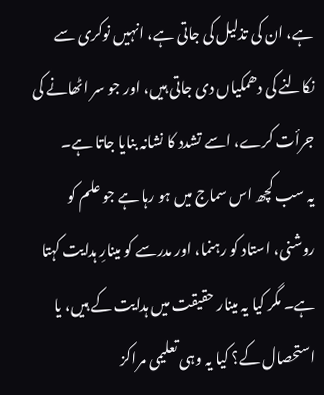ہے، ان کی تذلیل کی جاتی ہے، انہیں نوکری سے نکالنے کی دھمکیاں دی جاتی ہیں، اور جو سر اٹھانے کی جرأت کرے، اسے تشدد کا نشانہ بنایا جاتا ہے۔
یہ سب کچھ اس سماج میں ہو رہا ہے جو علم کو روشنی، استاد کو رہنما، اور مدرسے کو مینارِ ہدایت کہتا ہے۔ مگر کیا یہ مینار حقیقت میں ہدایت کے ہیں، یا استحصال کے؟ کیا یہ وہی تعلیمی مراکز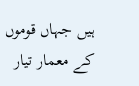ہیں جہاں قوموں کے معمار تیار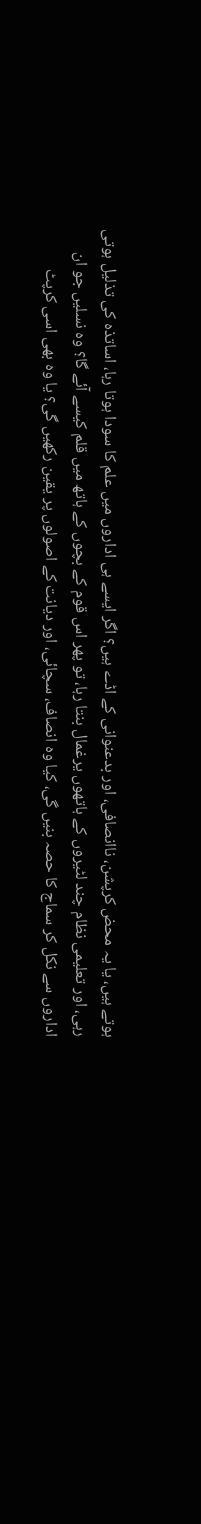ہوتے ہیں، یا یہ محض کرپشن، ناانصافی، اور بدعنوانی کے اڈے ہیں؟ اگر ایسے ہی اداروں میں علم کا سودا ہوتا رہا، اساتذہ کی تذلیل ہوتی رہی، اور تعلیمی نظام چند لٹیروں کے ہاتھوں یرغمال بنتا رہا، تو پھر اس قوم کے بچوں کے ہاتھ میں قلم کیسے آئے گا؟ وہ نسلیں جو ان اداروں سے نکل کر سماج کا حصہ بنیں گی، کیا وہ انصاف، سچائی، اور دیانت کے اصولوں پر یقین رکھیں گی؟ یا وہ بھی اسی کرپٹ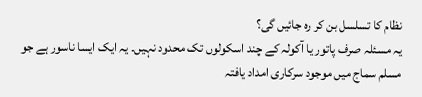نظام کا تسلسل بن کر رہ جائیں گی؟
یہ مسئلہ صرف پاتور یا آکولہ کے چند اسکولوں تک محدود نہیں۔ یہ ایک ایسا ناسور ہے جو مسلم سماج میں موجود سرکاری امداد یافتہ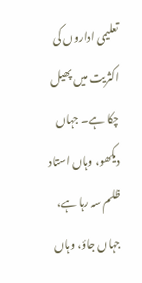تعلیمی اداروں کی اکثریت میں پھیل چکا ہے۔ جہاں دیکھو، وہاں استاد ظلم سہ رہا ہے، جہاں جاؤ، وہاں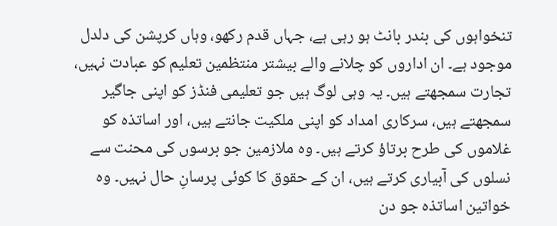تنخواہوں کی بندر بانٹ ہو رہی ہے، جہاں قدم رکھو، وہاں کرپشن کی دلدل موجود ہے۔ ان اداروں کو چلانے والے بیشتر منتظمین تعلیم کو عبادت نہیں، تجارت سمجھتے ہیں۔ یہ وہی لوگ ہیں جو تعلیمی فنڈز کو اپنی جاگیر سمجھتے ہیں، سرکاری امداد کو اپنی ملکیت جانتے ہیں، اور اساتذہ کو غلاموں کی طرح برتاؤ کرتے ہیں۔ وہ ملازمین جو برسوں کی محنت سے نسلوں کی آبیاری کرتے ہیں، ان کے حقوق کا کوئی پرسانِ حال نہیں۔ وہ خواتین اساتذہ جو دن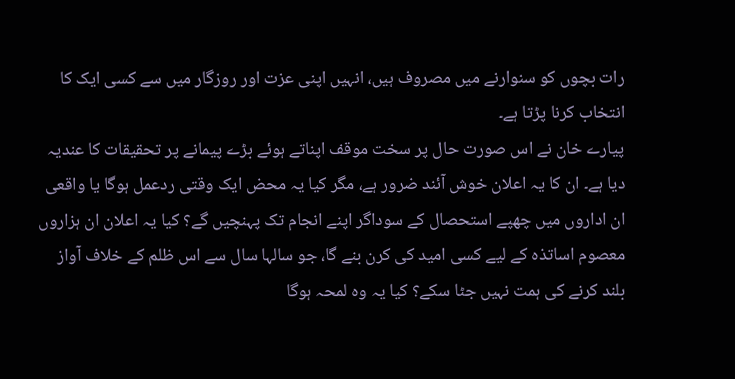رات بچوں کو سنوارنے میں مصروف ہیں، انہیں اپنی عزت اور روزگار میں سے کسی ایک کا انتخاب کرنا پڑتا ہے۔
پیارے خان نے اس صورت حال پر سخت موقف اپناتے ہوئے بڑے پیمانے پر تحقیقات کا عندیہ دیا ہے۔ ان کا یہ اعلان خوش آئند ضرور ہے، مگر کیا یہ محض ایک وقتی ردعمل ہوگا یا واقعی ان اداروں میں چھپے استحصال کے سوداگر اپنے انجام تک پہنچیں گے؟ کیا یہ اعلان ان ہزاروں معصوم اساتذہ کے لیے کسی امید کی کرن بنے گا، جو سالہا سال سے اس ظلم کے خلاف آواز بلند کرنے کی ہمت نہیں جٹا سکے؟ کیا یہ وہ لمحہ ہوگا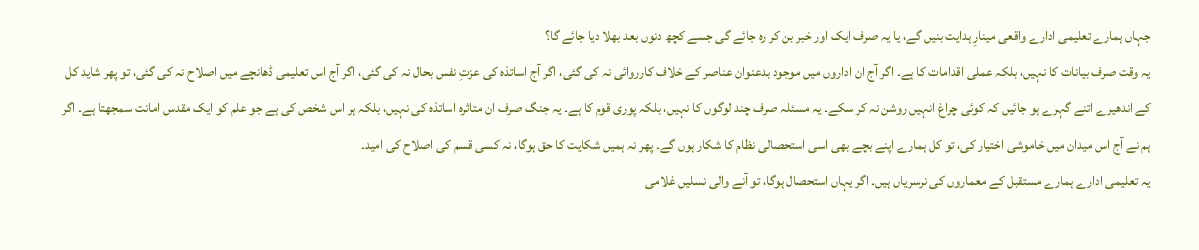جہاں ہمارے تعلیمی ادارے واقعی مینارِ ہدایت بنیں گے، یا یہ صرف ایک اور خبر بن کر رہ جائے گی جسے کچھ دنوں بعد بھلا دیا جائے گا؟
یہ وقت صرف بیانات کا نہیں، بلکہ عملی اقدامات کا ہے۔ اگر آج ان اداروں میں موجود بدعنوان عناصر کے خلاف کارروائی نہ کی گئی، اگر آج اساتذہ کی عزتِ نفس بحال نہ کی گئی، اگر آج اس تعلیمی ڈھانچے میں اصلاح نہ کی گئی، تو پھر شاید کل کے اندھیرے اتنے گہرے ہو جائیں کہ کوئی چراغ انہیں روشن نہ کر سکے۔ یہ مسئلہ صرف چند لوگوں کا نہیں، بلکہ پوری قوم کا ہے۔ یہ جنگ صرف ان متاثرہ اساتذہ کی نہیں، بلکہ ہر اس شخص کی ہے جو علم کو ایک مقدس امانت سمجھتا ہے۔ اگر ہم نے آج اس میدان میں خاموشی اختیار کی، تو کل ہمارے اپنے بچے بھی اسی استحصالی نظام کا شکار ہوں گے۔ پھر نہ ہمیں شکایت کا حق ہوگا، نہ کسی قسم کی اصلاح کی امید۔
یہ تعلیمی ادارے ہمارے مستقبل کے معماروں کی نرسریاں ہیں۔ اگر یہاں استحصال ہوگا، تو آنے والی نسلیں غلامی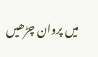میں پروان چڑھیں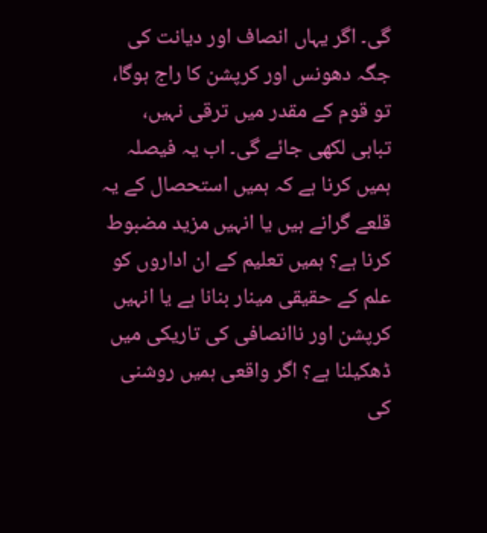گی۔ اگر یہاں انصاف اور دیانت کی جگہ دھونس اور کرپشن کا راج ہوگا، تو قوم کے مقدر میں ترقی نہیں، تباہی لکھی جائے گی۔ اب یہ فیصلہ ہمیں کرنا ہے کہ ہمیں استحصال کے یہ قلعے گرانے ہیں یا انہیں مزید مضبوط کرنا ہے؟ ہمیں تعلیم کے ان اداروں کو علم کے حقیقی مینار بنانا ہے یا انہیں کرپشن اور ناانصافی کی تاریکی میں ڈھکیلنا ہے؟ اگر واقعی ہمیں روشنی کی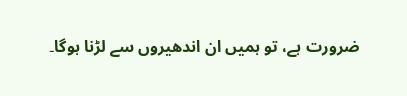ضرورت ہے، تو ہمیں ان اندھیروں سے لڑنا ہوگا۔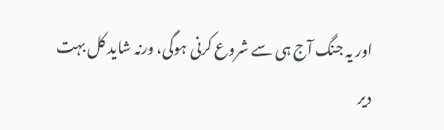اور یہ جنگ آج ہی سے شروع کرنی ہوگی، ورنہ شاید کل بہت دیر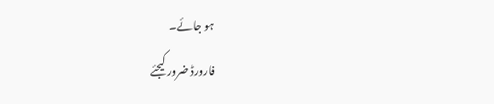ہو جائے۔
فارورڈ ضرور کیجئے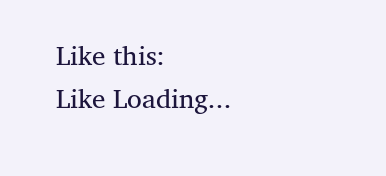Like this:
Like Loading...